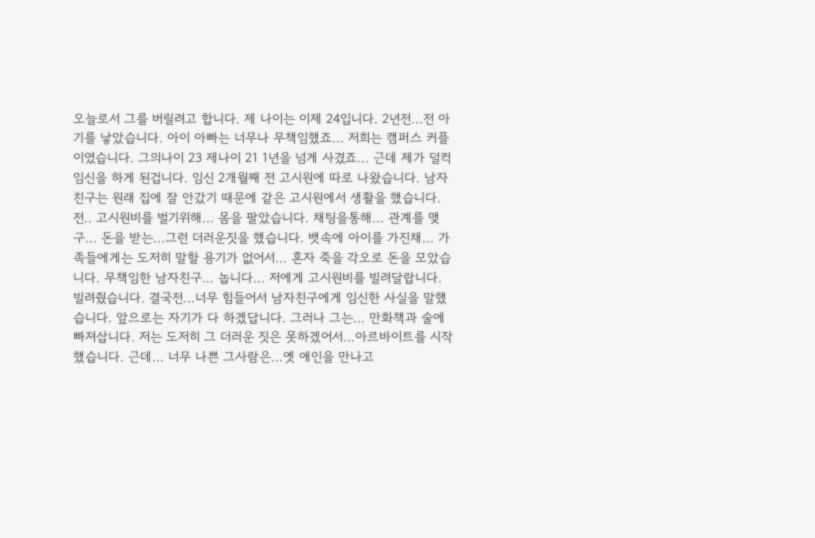오늘로서 그를 버릴려고 합니다. 제 나이는 이제 24입니다. 2년전...전 아기를 낳았습니다. 아이 아빠는 너무나 무책임했죠... 저희는 캠퍼스 커플이였습니다. 그의나이 23 제나이 21 1년을 넘게 사겼죠... 근데 제가 덜컥 임신을 하게 된겁니다. 임신 2개월째 전 고시원에 따로 나왔습니다. 남자친구는 원래 집에 잘 안갔기 때문에 같은 고시원에서 생활을 했습니다. 전.. 고시원비를 벌기위해... 몸을 팔았습니다. 채팅을통해... 관계를 맺구... 돈을 받는...그런 더러운짓을 했습니다. 뱃속에 아이를 가진채... 가족들에게는 도저히 말할 용기가 없어서... 혼자 죽을 각오로 돈을 모았습니다. 무책임한 남자친구... 놉니다... 저에게 고시원비를 빌려달랍니다. 빌려줬습니다. 결국전...너무 힘들어서 남자친구에게 임신한 사실을 말했습니다. 앞으로는 자기가 다 하겠답니다. 그러나 그는... 만화책과 술에빠져삽니다. 저는 도저히 그 더러운 짓은 못하겠어서...아르바이트를 시작했습니다. 근데... 너무 나쁜 그사람은...옛 애인을 만나고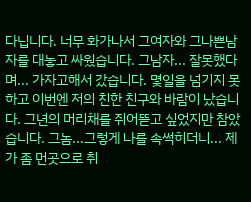다닙니다. 너무 화가나서 그여자와 그나쁜남자를 대놓고 싸웠습니다. 그남자... 잘못했다며... 가자고해서 갔습니다. 몇일을 넘기지 못하고 이번엔 저의 친한 친구와 바람이 났습니다. 그년의 머리채를 쥐어뜯고 싶었지만 참았습니다. 그놈...그렇게 나를 속썩히더니... 제가 좀 먼곳으로 취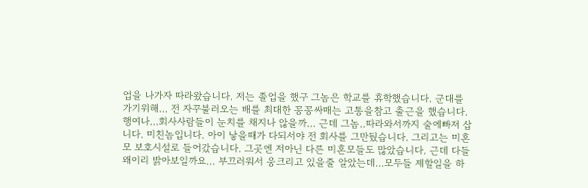업을 나가자 따라왔습니다. 저는 졸업을 했구 그놈은 학교를 휴학했습니다. 군대를 가기위해... 전 자꾸불러오는 배를 최대한 꽁꽁싸매는 고통을참고 출근을 했습니다. 행여나...회사사람들이 눈치를 채지나 않을까... 근데 그놈..따라와서까지 술에빠져 삽니다. 미친놈입니다. 아이 낳을때가 다되서야 전 회사를 그만뒀습니다. 그리고는 미혼모 보호시설로 들어갔습니다. 그곳엔 저아닌 다른 미혼모들도 많았습니다. 근데 다들 왜이리 밝아보일까요... 부끄러워서 웅크리고 있을줄 알았는데...모두들 제할일을 하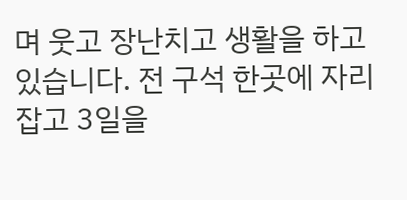며 웃고 장난치고 생활을 하고 있습니다. 전 구석 한곳에 자리잡고 3일을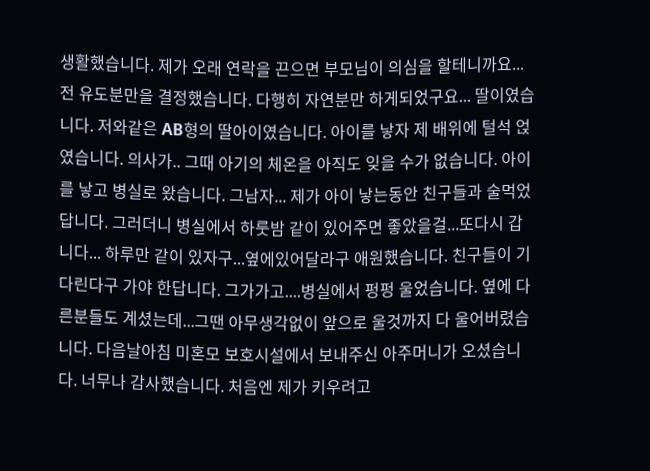생활했습니다. 제가 오래 연락을 끈으면 부모님이 의심을 할테니까요... 전 유도분만을 결정했습니다. 다행히 자연분만 하게되었구요... 딸이였습니다. 저와같은 AB형의 딸아이였습니다. 아이를 낳자 제 배위에 털석 얹였습니다. 의사가.. 그때 아기의 체온을 아직도 잊을 수가 없습니다. 아이를 낳고 병실로 왔습니다. 그남자... 제가 아이 낳는동안 친구들과 술먹었답니다. 그러더니 병실에서 하룻밤 같이 있어주면 좋았을걸...또다시 갑니다... 하루만 같이 있자구...옆에있어달라구 애원했습니다. 친구들이 기다린다구 가야 한답니다. 그가가고....병실에서 펑펑 울었습니다. 옆에 다른분들도 계셨는데...그땐 아무생각없이 앞으로 울것까지 다 울어버렸습니다. 다음날아침 미혼모 보호시설에서 보내주신 아주머니가 오셨습니다. 너무나 감사했습니다. 처음엔 제가 키우려고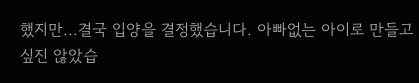했지만...결국 입양을 결정했습니다. 아빠없는 아이로 만들고 싶진 않았습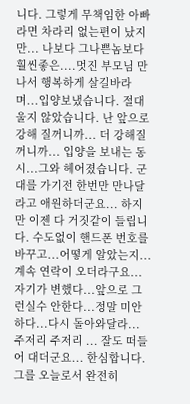니다. 그렇게 무책임한 아빠라면 차라리 없는편이 났지만... 나보다 그나쁜놈보다 훨씬좋은....멋진 부모님 만나서 행복하게 살길바라며...입양보냈습니다. 절대 울지 않았습니다. 난 앞으로 강해 질꺼니까... 더 강해질꺼니까... 입양을 보내는 동시...그와 헤어졌습니다. 군대를 가기전 한번만 만나달라고 애원하더군요... 하지만 이젠 다 거짓같이 들립니다. 수도없이 핸드폰 번호를 바꾸고...어떻게 알았는지...계속 연락이 오더라구요... 자기가 변했다...앞으로 그런실수 안한다...정말 미안하다...다시 돌아와달라... 주저리 주저리 ... 잘도 떠들어 대더군요... 한심합니다. 그를 오늘로서 완전히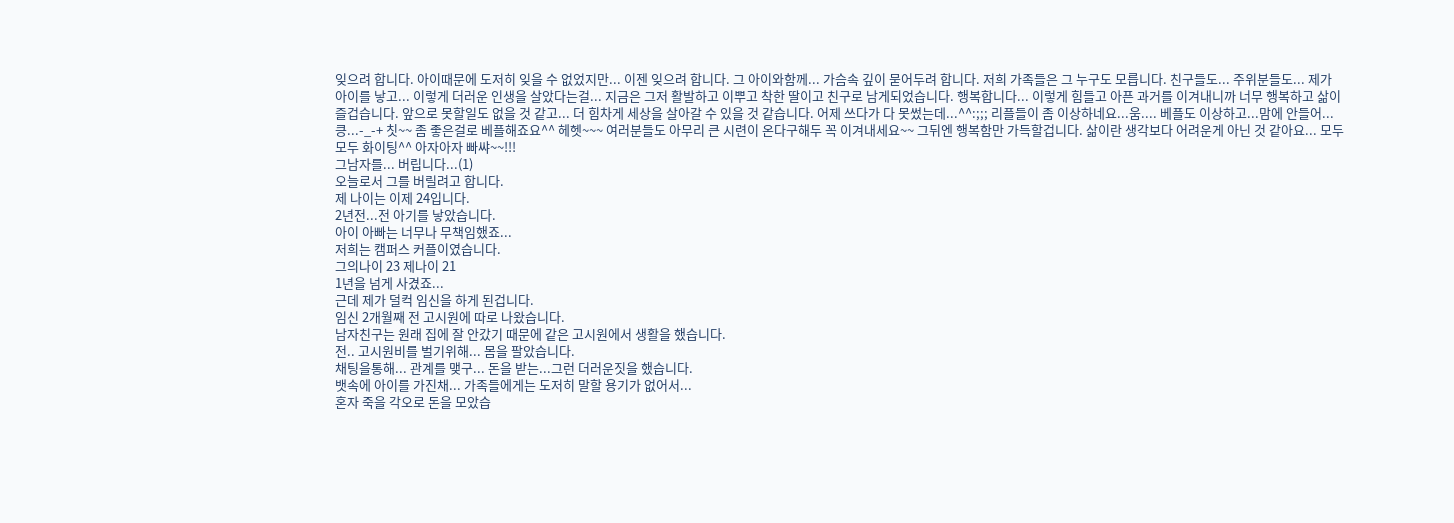잊으려 합니다. 아이때문에 도저히 잊을 수 없었지만... 이젠 잊으려 합니다. 그 아이와함께... 가슴속 깊이 묻어두려 합니다. 저희 가족들은 그 누구도 모릅니다. 친구들도... 주위분들도... 제가 아이를 낳고... 이렇게 더러운 인생을 살았다는걸... 지금은 그저 활발하고 이뿌고 착한 딸이고 친구로 남게되었습니다. 행복합니다... 이렇게 힘들고 아픈 과거를 이겨내니까 너무 행복하고 삶이 즐겁습니다. 앞으로 못할일도 없을 것 같고... 더 힘차게 세상을 살아갈 수 있을 것 같습니다. 어제 쓰다가 다 못썼는데...^^:;;; 리플들이 좀 이상하네요...움.... 베플도 이상하고...맘에 안들어...킁...-_-+ 칫~~ 좀 좋은걸로 베플해죠요^^ 헤헷~~~ 여러분들도 아무리 큰 시련이 온다구해두 꼭 이겨내세요~~ 그뒤엔 행복함만 가득할겁니다. 삶이란 생각보다 어려운게 아닌 것 같아요... 모두모두 화이팅^^ 아자아자 빠쌰~~!!!
그남자를... 버립니다...(1)
오늘로서 그를 버릴려고 합니다.
제 나이는 이제 24입니다.
2년전...전 아기를 낳았습니다.
아이 아빠는 너무나 무책임했죠...
저희는 캠퍼스 커플이였습니다.
그의나이 23 제나이 21
1년을 넘게 사겼죠...
근데 제가 덜컥 임신을 하게 된겁니다.
임신 2개월째 전 고시원에 따로 나왔습니다.
남자친구는 원래 집에 잘 안갔기 때문에 같은 고시원에서 생활을 했습니다.
전.. 고시원비를 벌기위해... 몸을 팔았습니다.
채팅을통해... 관계를 맺구... 돈을 받는...그런 더러운짓을 했습니다.
뱃속에 아이를 가진채... 가족들에게는 도저히 말할 용기가 없어서...
혼자 죽을 각오로 돈을 모았습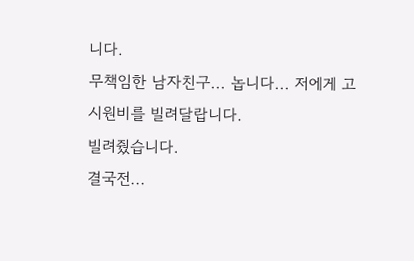니다.
무책임한 남자친구... 놉니다... 저에게 고시원비를 빌려달랍니다.
빌려줬습니다.
결국전...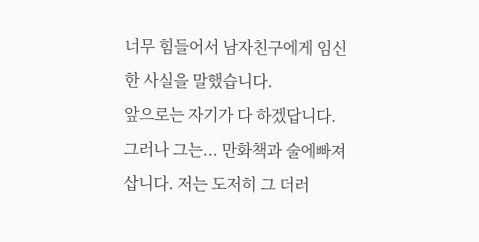너무 힘들어서 남자친구에게 임신한 사실을 말했습니다.
앞으로는 자기가 다 하겠답니다.
그러나 그는... 만화책과 술에빠져삽니다. 저는 도저히 그 더러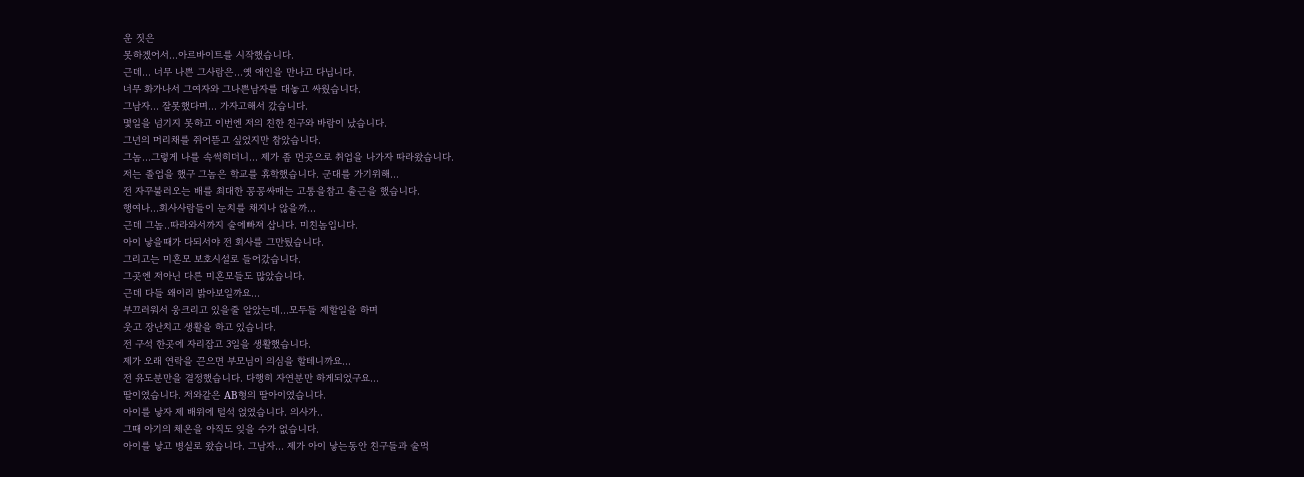운 짓은
못하겠어서...아르바이트를 시작했습니다.
근데... 너무 나쁜 그사람은...옛 애인을 만나고 다닙니다.
너무 화가나서 그여자와 그나쁜남자를 대놓고 싸웠습니다.
그남자... 잘못했다며... 가자고해서 갔습니다.
몇일을 넘기지 못하고 이번엔 저의 친한 친구와 바람이 났습니다.
그년의 머리채를 쥐어뜯고 싶었지만 참았습니다.
그놈...그렇게 나를 속썩히더니... 제가 좀 먼곳으로 취업을 나가자 따라왔습니다.
저는 졸업을 했구 그놈은 학교를 휴학했습니다. 군대를 가기위해...
전 자꾸불러오는 배를 최대한 꽁꽁싸매는 고통을참고 출근을 했습니다.
행여나...회사사람들이 눈치를 채지나 않을까...
근데 그놈..따라와서까지 술에빠져 삽니다. 미친놈입니다.
아이 낳을때가 다되서야 전 회사를 그만뒀습니다.
그리고는 미혼모 보호시설로 들어갔습니다.
그곳엔 저아닌 다른 미혼모들도 많았습니다.
근데 다들 왜이리 밝아보일까요...
부끄러워서 웅크리고 있을줄 알았는데...모두들 제할일을 하며
웃고 장난치고 생활을 하고 있습니다.
전 구석 한곳에 자리잡고 3일을 생활했습니다.
제가 오래 연락을 끈으면 부모님이 의심을 할테니까요...
전 유도분만을 결정했습니다. 다행히 자연분만 하게되었구요...
딸이였습니다. 저와같은 AB형의 딸아이였습니다.
아이를 낳자 제 배위에 털석 얹였습니다. 의사가..
그때 아기의 체온을 아직도 잊을 수가 없습니다.
아이를 낳고 병실로 왔습니다. 그남자... 제가 아이 낳는동안 친구들과 술먹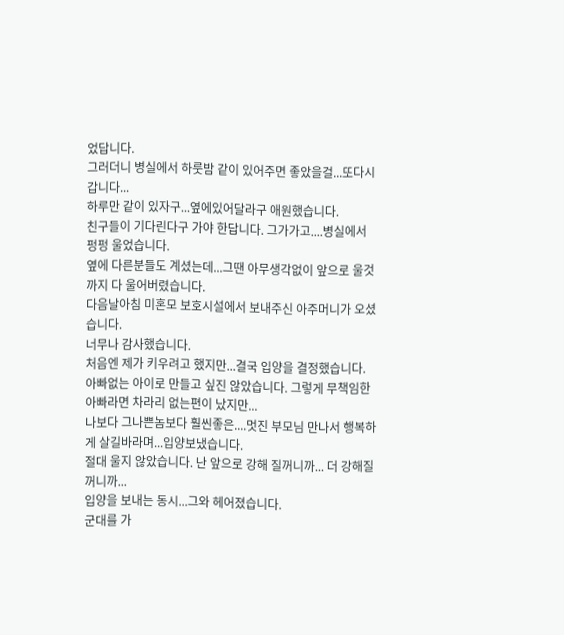었답니다.
그러더니 병실에서 하룻밤 같이 있어주면 좋았을걸...또다시 갑니다...
하루만 같이 있자구...옆에있어달라구 애원했습니다.
친구들이 기다린다구 가야 한답니다. 그가가고....병실에서 펑펑 울었습니다.
옆에 다른분들도 계셨는데...그땐 아무생각없이 앞으로 울것까지 다 울어버렸습니다.
다음날아침 미혼모 보호시설에서 보내주신 아주머니가 오셨습니다.
너무나 감사했습니다.
처음엔 제가 키우려고 했지만...결국 입양을 결정했습니다.
아빠없는 아이로 만들고 싶진 않았습니다. 그렇게 무책임한 아빠라면 차라리 없는편이 났지만...
나보다 그나쁜놈보다 훨씬좋은....멋진 부모님 만나서 행복하게 살길바라며...입양보냈습니다.
절대 울지 않았습니다. 난 앞으로 강해 질꺼니까... 더 강해질꺼니까...
입양을 보내는 동시...그와 헤어졌습니다.
군대를 가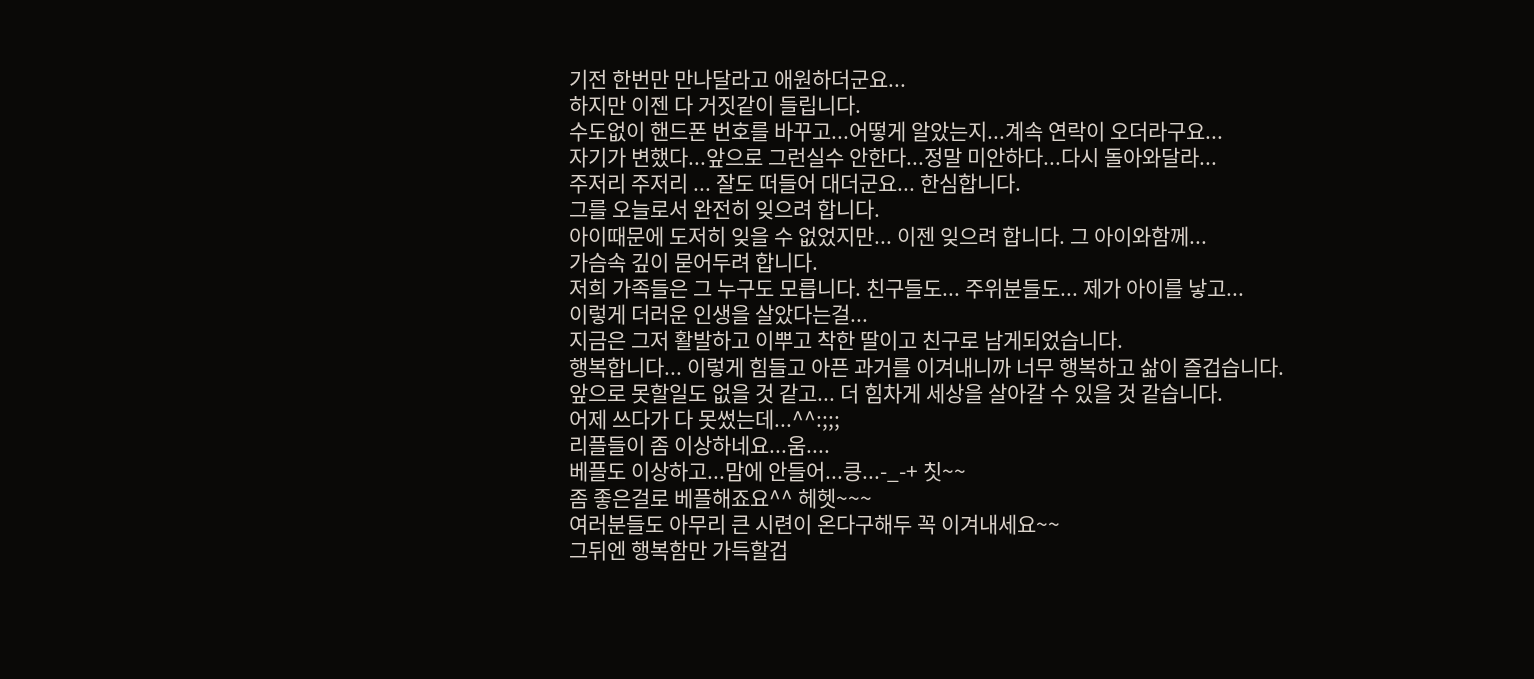기전 한번만 만나달라고 애원하더군요...
하지만 이젠 다 거짓같이 들립니다.
수도없이 핸드폰 번호를 바꾸고...어떻게 알았는지...계속 연락이 오더라구요...
자기가 변했다...앞으로 그런실수 안한다...정말 미안하다...다시 돌아와달라...
주저리 주저리 ... 잘도 떠들어 대더군요... 한심합니다.
그를 오늘로서 완전히 잊으려 합니다.
아이때문에 도저히 잊을 수 없었지만... 이젠 잊으려 합니다. 그 아이와함께...
가슴속 깊이 묻어두려 합니다.
저희 가족들은 그 누구도 모릅니다. 친구들도... 주위분들도... 제가 아이를 낳고...
이렇게 더러운 인생을 살았다는걸...
지금은 그저 활발하고 이뿌고 착한 딸이고 친구로 남게되었습니다.
행복합니다... 이렇게 힘들고 아픈 과거를 이겨내니까 너무 행복하고 삶이 즐겁습니다.
앞으로 못할일도 없을 것 같고... 더 힘차게 세상을 살아갈 수 있을 것 같습니다.
어제 쓰다가 다 못썼는데...^^:;;;
리플들이 좀 이상하네요...움....
베플도 이상하고...맘에 안들어...킁...-_-+ 칫~~
좀 좋은걸로 베플해죠요^^ 헤헷~~~
여러분들도 아무리 큰 시련이 온다구해두 꼭 이겨내세요~~
그뒤엔 행복함만 가득할겁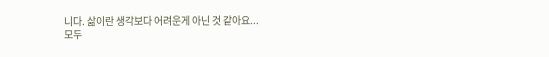니다. 삶이란 생각보다 어려운게 아닌 것 같아요...
모두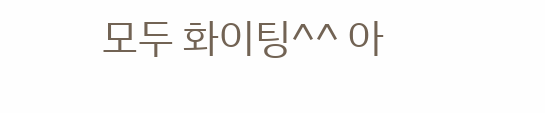모두 화이팅^^ 아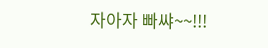자아자 빠쌰~~!!!